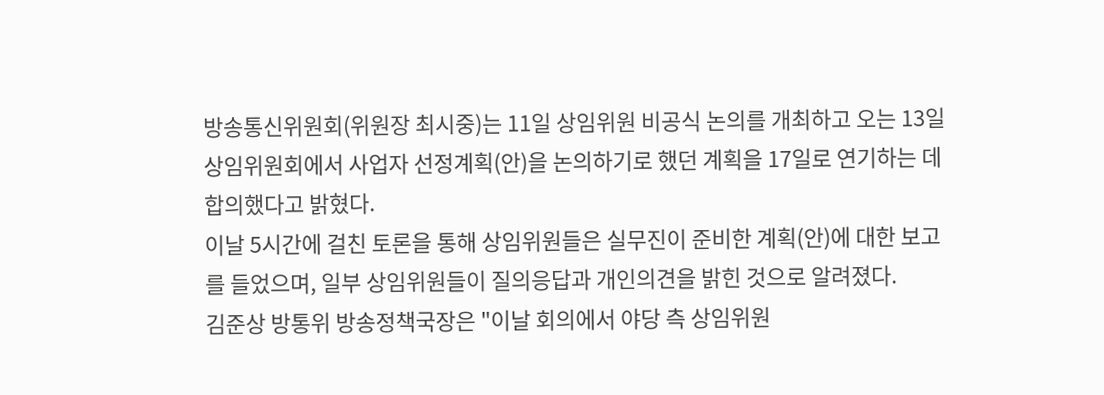방송통신위원회(위원장 최시중)는 11일 상임위원 비공식 논의를 개최하고 오는 13일 상임위원회에서 사업자 선정계획(안)을 논의하기로 했던 계획을 17일로 연기하는 데 합의했다고 밝혔다.
이날 5시간에 걸친 토론을 통해 상임위원들은 실무진이 준비한 계획(안)에 대한 보고를 들었으며, 일부 상임위원들이 질의응답과 개인의견을 밝힌 것으로 알려졌다.
김준상 방통위 방송정책국장은 "이날 회의에서 야당 측 상임위원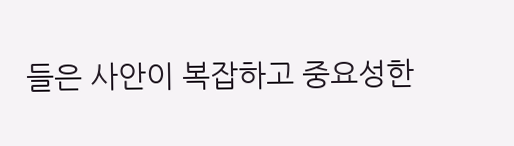들은 사안이 복잡하고 중요성한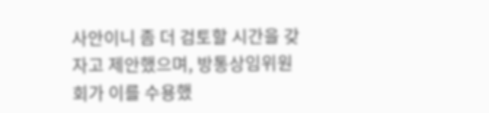사안이니 좀 더 검토할 시간을 갖자고 제안했으며, 방통상임위원회가 이를 수용했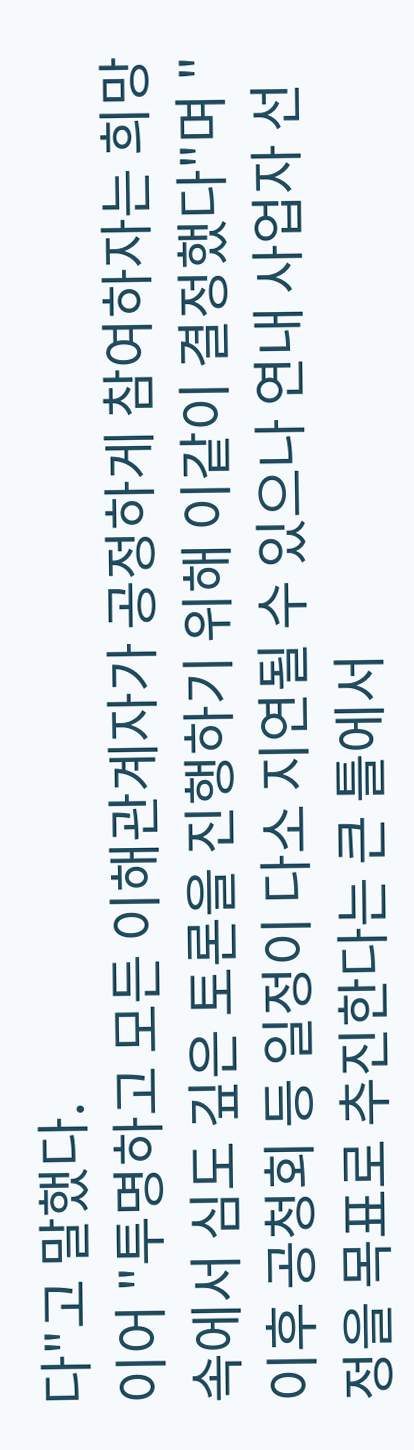다"고 말했다.
이어 "투명하고 모든 이해관계자가 공정하게 참여하자는 희망 속에서 심도 깊은 토론을 진행하기 위해 이같이 결정했다"며 "이후 공청회 등 일정이 다소 지연될 수 있으나 연내 사업자 선정을 목표로 추진한다는 큰 틀에서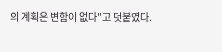의 계획은 변함이 없다"고 덧붙였다.